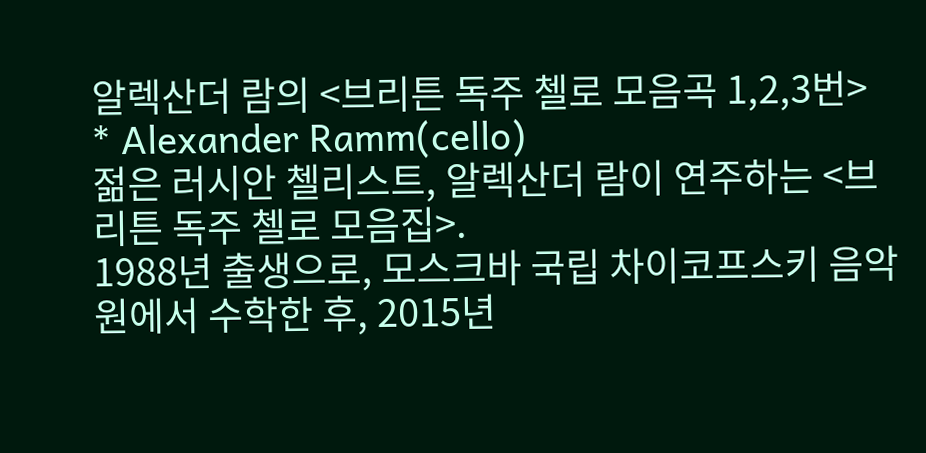알렉산더 람의 <브리튼 독주 첼로 모음곡 1,2,3번>
* Alexander Ramm(cello)
젊은 러시안 첼리스트, 알렉산더 람이 연주하는 <브리튼 독주 첼로 모음집>.
1988년 출생으로, 모스크바 국립 차이코프스키 음악원에서 수학한 후, 2015년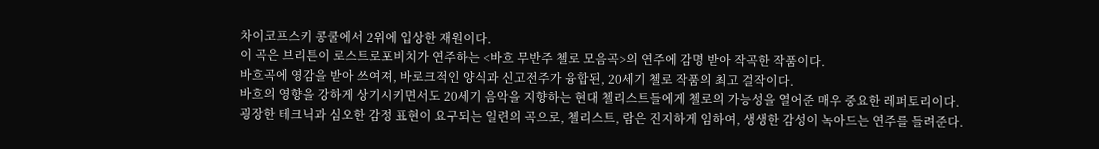차이코프스키 콩쿨에서 2위에 입상한 재원이다.
이 곡은 브리튼이 로스트로포비치가 연주하는 <바흐 무반주 첼로 모음곡>의 연주에 감명 받아 작곡한 작품이다.
바흐곡에 영감을 받아 쓰여져, 바로크적인 양식과 신고전주가 융합된, 20세기 첼로 작품의 최고 걸작이다.
바흐의 영향을 강하게 상기시키면서도 20세기 음악을 지향하는 현대 첼리스트들에게 첼로의 가능성을 열어준 매우 중요한 레퍼토리이다.
굉장한 테크닉과 심오한 감정 표현이 요구되는 일련의 곡으로, 첼리스트, 람은 진지하게 임하여, 생생한 감성이 녹아드는 연주를 들려준다.